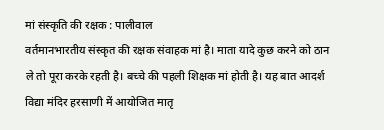मां संस्कृति की रक्षक : पालीवाल
वर्तमानभारतीय संस्कृत की रक्षक संवाहक मां है। माता यादे कुछ करने को ठान ले तो पूरा करके रहती है। बच्चे की पहली शिक्षक मां होती है। यह बात आदर्श विद्या मंदिर हरसाणी में आयोजित मातृ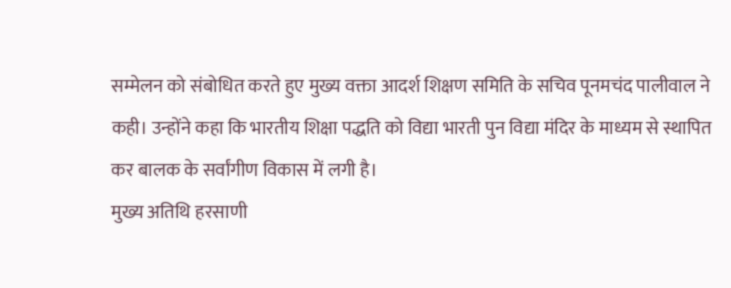सम्मेलन को संबोधित करते हुए मुख्य वक्ता आदर्श शिक्षण समिति के सचिव पूनमचंद पालीवाल ने कही। उन्होंने कहा कि भारतीय शिक्षा पद्धति को विद्या भारती पुन विद्या मंदिर के माध्यम से स्थापित कर बालक के सर्वांगीण विकास में लगी है।
मुख्य अतिथि हरसाणी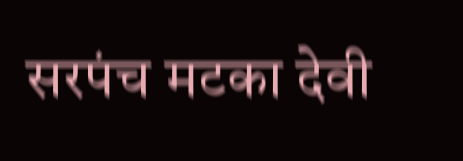सरपंच मटका देवी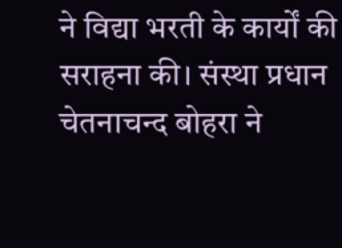ने विद्या भरती के कार्यों की सराहना की। संस्था प्रधान चेतनाचन्द बोहरा ने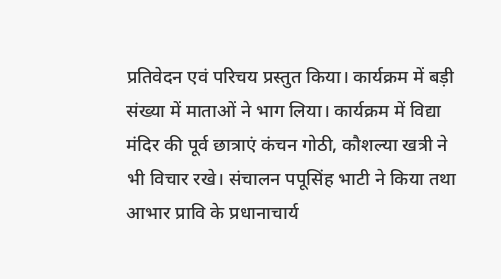प्रतिवेदन एवं परिचय प्रस्तुत किया। कार्यक्रम में बड़ी संख्या में माताओं ने भाग लिया। कार्यक्रम में विद्या मंदिर की पूर्व छात्राएं कंचन गोठी, कौशल्या खत्री ने भी विचार रखे। संचालन पपूसिंह भाटी ने किया तथा आभार प्रावि के प्रधानाचार्य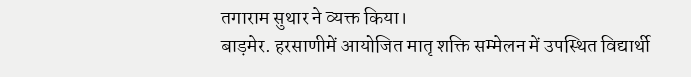तगाराम सुथार ने व्यक्त किया।
बाड़मेर. हरसाणीमें आयोजित मातृ शक्ति सम्मेलन में उपस्थित विद्यार्थी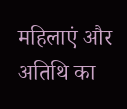महिलाएं और अतिथि का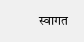स्वागत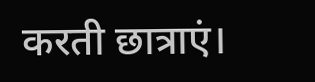करती छात्राएं।